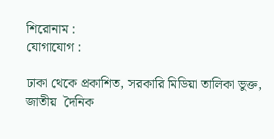শিরোনাম :
যোগাযোগ :

ঢাকা থেকে প্রকাশিত, সরকারি মিডিয়া তালিকা ভুক্ত, জাতীয়  দৈনিক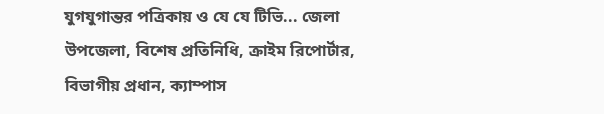যুগযুগান্তর পত্রিকায় ও যে যে টিভি... জেলা উপজেলা, বিশেষ প্রতিনিধি, ক্রাইম রিপোর্টার, বিভাগীয় প্রধান, ক্যাম্পাস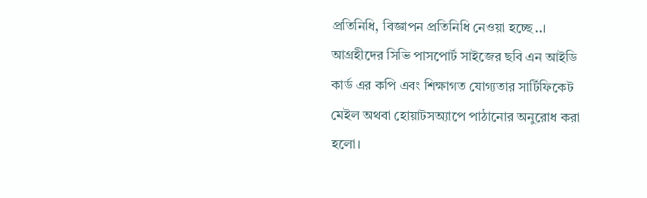প্রতিনিধি, বিজ্ঞাপন প্রতিনিধি নেওয়া হচ্ছে..। আগ্রহীদের সিভি পাসপোর্ট সাইজের ছবি এন আইডি কার্ড এর কপি এবং শিক্ষাগত যোগ্যতার সার্টিফিকেট মেইল অথবা হোয়াটসঅ্যাপে পাঠানোর অনুরোধ করা হলো।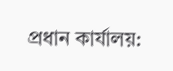প্রধান কার্যালয়: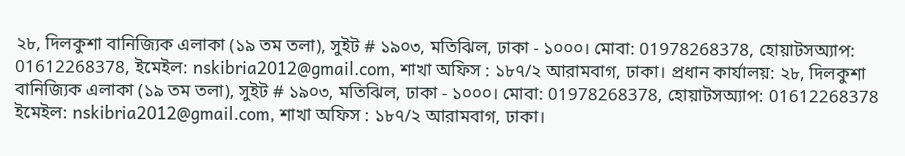২৮, দিলকুশা বানিজ্যিক এলাকা (১৯ তম তলা), সুইট # ১৯০৩, মতিঝিল, ঢাকা - ১০০০। মোবা: 01978268378, হোয়াটসঅ্যাপ: 01612268378, ইমেইল: nskibria2012@gmail.com, শাখা অফিস : ১৮৭/২ আরামবাগ, ঢাকা। প্রধান কার্যালয়: ২৮, দিলকুশা বানিজ্যিক এলাকা (১৯ তম তলা), সুইট # ১৯০৩, মতিঝিল, ঢাকা - ১০০০। মোবা: 01978268378, হোয়াটসঅ্যাপ: 01612268378 ইমেইল: nskibria2012@gmail.com, শাখা অফিস : ১৮৭/২ আরামবাগ, ঢাকা।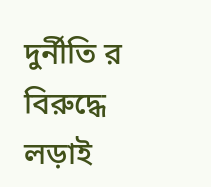দুর্নীতি র বিরুদ্ধে লড়াই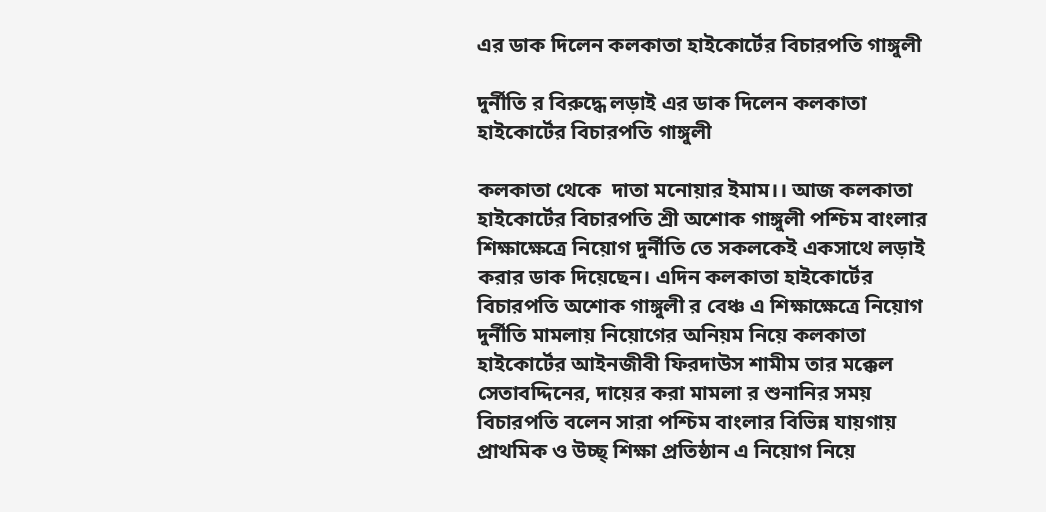এর ডাক দিলেন কলকাতা হাইকোর্টের বিচারপতি গাঙ্গুলী

দুর্নীতি র বিরুদ্ধে লড়াই এর ডাক দিলেন কলকাতা হাইকোর্টের বিচারপতি গাঙ্গুলী

কলকাতা থেকে  দাতা মনোয়ার ইমাম।। আজ কলকাতা হাইকোর্টের বিচারপতি শ্রী অশোক গাঙ্গুলী পশ্চিম বাংলার শিক্ষাক্ষেত্রে নিয়োগ দুর্নীতি তে সকলকেই একসাথে লড়াই করার ডাক দিয়েছেন। এদিন কলকাতা হাইকোর্টের বিচারপতি অশোক গাঙ্গুলী র বেঞ্চ এ শিক্ষাক্ষেত্রে নিয়োগ দুর্নীতি মামলায় নিয়োগের অনিয়ম নিয়ে কলকাতা হাইকোর্টের আইনজীবী ফিরদাউস শামীম তার মক্কেল সেতাবদ্দিনের, দায়ের করা মামলা র শুনানির সময় বিচারপতি বলেন সারা পশ্চিম বাংলার বিভিন্ন যায়গায় প্রাথমিক ও উচ্ছ্ শিক্ষা প্রতিষ্ঠান এ নিয়োগ নিয়ে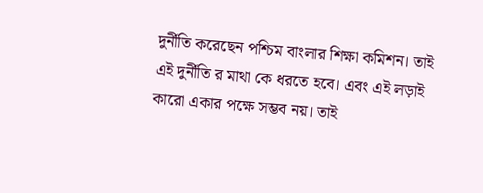দুর্নীতি করেছেন পশ্চিম বাংলার শিক্ষা কমিশন। তাই এই দুর্নীতি র মাথা কে ধরতে হবে। এবং এই লড়াই কারো একার পক্ষে সম্ভব নয়। তাই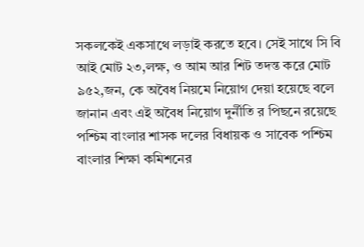সকলকেই একসাথে লড়াই করতে হবে। সেই সাথে সি বি আই মোট ২৩,লক্ষ, ও আম আর শিট তদন্ত করে মোট ৯৫২,জন, কে অবৈধ নিয়মে নিয়োগ দেয়া হয়েছে বলে জানান এবং এই অবৈধ নিয়োগ দুর্নীতি র পিছনে রয়েছে পশ্চিম বাংলার শাসক দলের বিধায়ক ও সাবেক পশ্চিম বাংলার শিক্ষা কমিশনের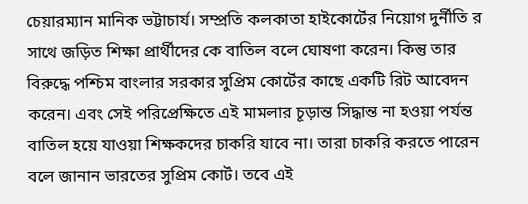চেয়ারম্যান মানিক ভট্টাচার্য। সম্প্রতি কলকাতা হাইকোর্টের নিয়োগ দুর্নীতি র সাথে জড়িত শিক্ষা প্রার্থীদের কে বাতিল বলে ঘোষণা করেন। কিন্তু তার বিরুদ্ধে পশ্চিম বাংলার সরকার সুপ্রিম কোর্টের কাছে একটি রিট আবেদন করেন। এবং সেই পরিপ্রেক্ষিতে এই মামলার চূড়ান্ত সিদ্ধান্ত না হওয়া পর্যন্ত বাতিল হয়ে যাওয়া শিক্ষকদের চাকরি যাবে না। তারা চাকরি করতে পারেন বলে জানান ভারতের সুপ্রিম কোর্ট। তবে এই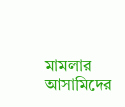মামলার আসামিদের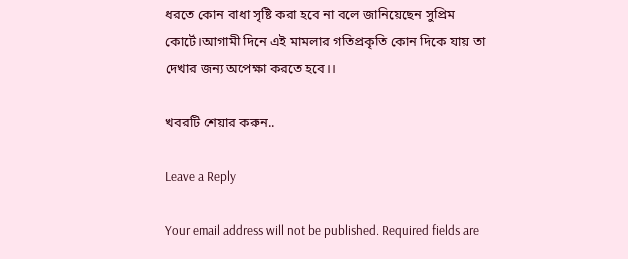ধরতে কোন বাধা সৃষ্টি করা হবে না বলে জানিয়েছেন সুপ্রিম কোর্টে।আগামী দিনে এই মামলার গতিপ্রকৃতি কোন দিকে যায় তা দেখার জন্য অপেক্ষা করতে হবে।।

খবরটি শেয়ার করুন..

Leave a Reply

Your email address will not be published. Required fields are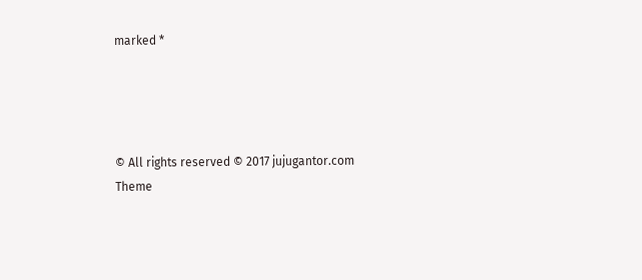marked *




© All rights reserved © 2017 jujugantor.com
Theme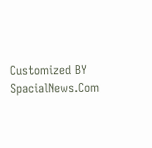Customized BY SpacialNews.Com